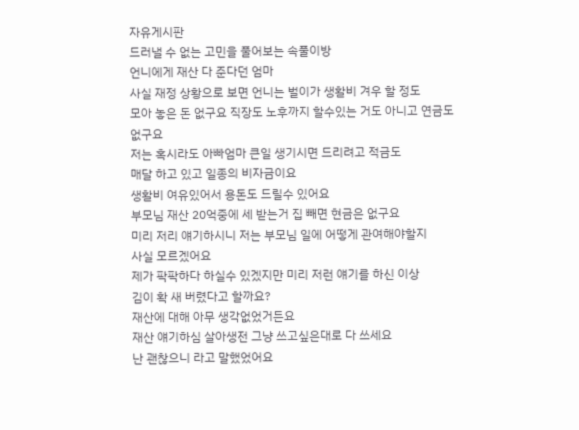자유게시판
드러낼 수 없는 고민을 풀어보는 속풀이방
언니에게 재산 다 준다던 엄마
사실 재정 상황으로 보면 언니는 벌이가 생활비 겨우 할 정도
모아 놓은 돈 없구요 직장도 노후까지 할수있는 거도 아니고 연금도
없구요
저는 혹시라도 아빠엄마 큰일 생기시면 드리려고 적금도
매달 하고 있고 일종의 비자금이요
생활비 여유있어서 용돈도 드릴수 있어요
부모님 재산 20억중에 세 받는거 집 빼면 현금은 없구요
미리 저리 얘기하시니 저는 부모님 일에 어떻게 관여해야할지
사실 모르겠어요
제가 팍팍하다 하실수 있겠지만 미리 저런 얘기를 하신 이상
김이 확 새 버렸다고 할까요?
재산에 대해 아무 생각없었거든요
재산 얘기하심 살아생전 그냥 쓰고싶은대로 다 쓰세요
난 괜찮으니 라고 말했었어요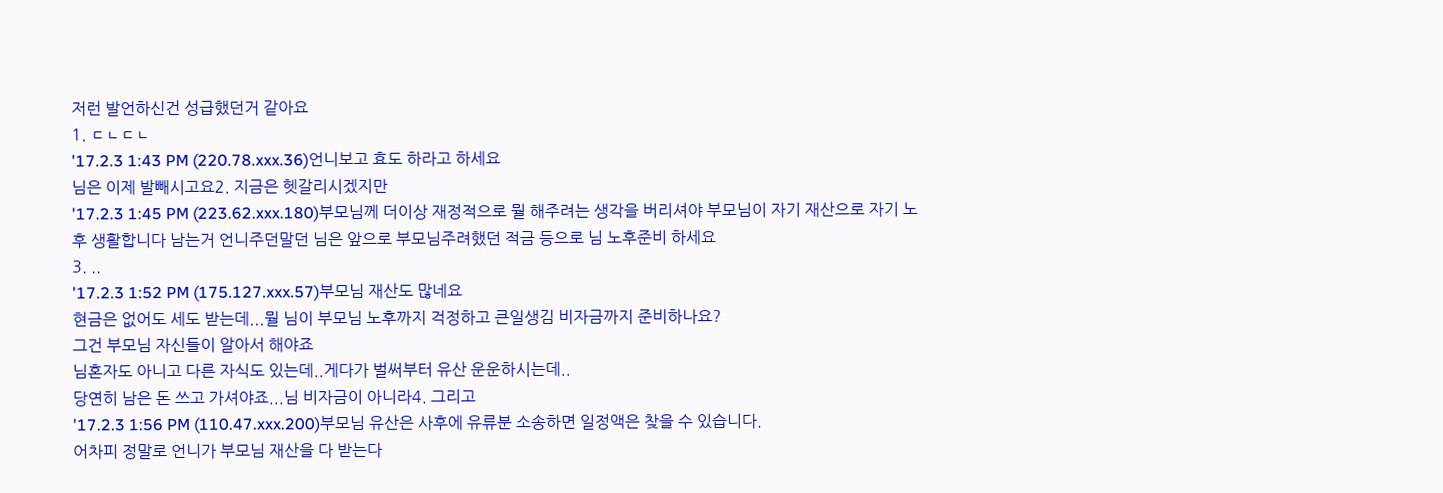저런 발언하신건 성급했던거 같아요
1. ㄷㄴㄷㄴ
'17.2.3 1:43 PM (220.78.xxx.36)언니보고 효도 하라고 하세요
님은 이제 발빼시고요2. 지금은 헷갈리시겠지만
'17.2.3 1:45 PM (223.62.xxx.180)부모님께 더이상 재정적으로 뭘 해주려는 생각을 버리셔야 부모님이 자기 재산으로 자기 노후 생활합니다 남는거 언니주던말던 님은 앞으로 부모님주려했던 적금 등으로 님 노후준비 하세요
3. ..
'17.2.3 1:52 PM (175.127.xxx.57)부모님 재산도 많네요
현금은 없어도 세도 받는데...뭘 님이 부모님 노후까지 걱정하고 큰일생김 비자금까지 준비하나요?
그건 부모님 자신들이 알아서 해야죠
님혼자도 아니고 다른 자식도 있는데..게다가 벌써부터 유산 운운하시는데..
당연히 남은 돈 쓰고 가셔야죠...님 비자금이 아니라4. 그리고
'17.2.3 1:56 PM (110.47.xxx.200)부모님 유산은 사후에 유류분 소송하면 일정액은 찾을 수 있습니다.
어차피 정말로 언니가 부모님 재산을 다 받는다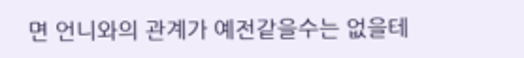면 언니와의 관계가 예전같을수는 없을테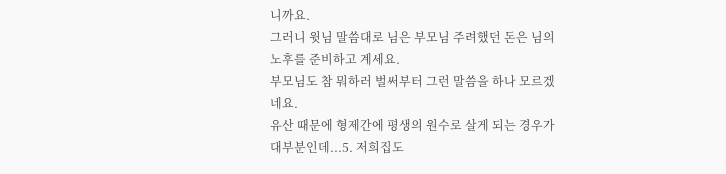니까요.
그러니 윗님 말씀대로 님은 부모님 주려했던 돈은 님의 노후를 준비하고 계세요.
부모님도 참 뭐하러 벌써부터 그런 말씀을 하나 모르겠네요.
유산 때문에 형제간에 평생의 원수로 살게 되는 경우가 대부분인데...5. 저희집도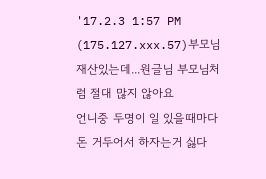'17.2.3 1:57 PM (175.127.xxx.57)부모님 재산있는데...원글님 부모님처럼 절대 많지 않아요
언니중 두명이 일 있을때마다 돈 거두어서 하자는거 싫다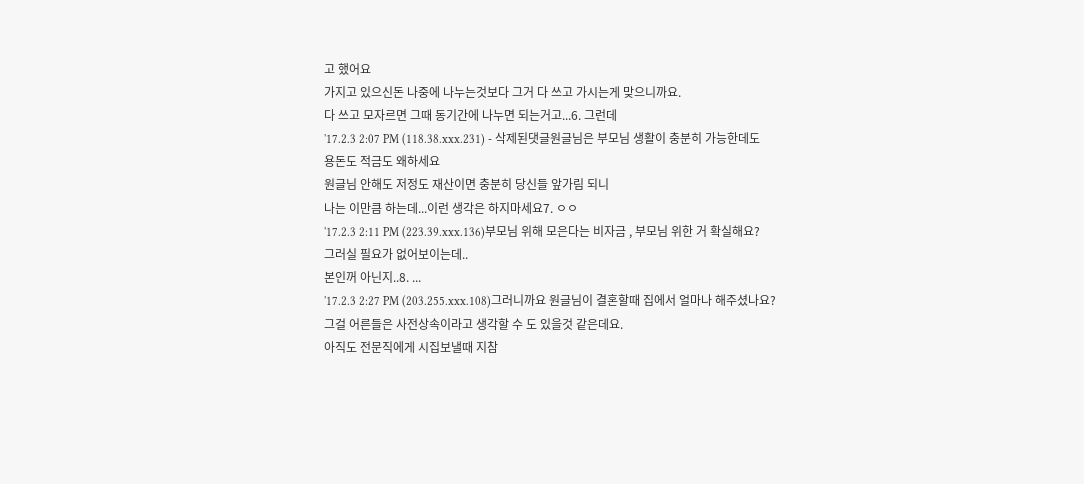고 했어요
가지고 있으신돈 나중에 나누는것보다 그거 다 쓰고 가시는게 맞으니까요.
다 쓰고 모자르면 그때 동기간에 나누면 되는거고...6. 그런데
'17.2.3 2:07 PM (118.38.xxx.231) - 삭제된댓글원글님은 부모님 생활이 충분히 가능한데도
용돈도 적금도 왜하세요
원글님 안해도 저정도 재산이면 충분히 당신들 앞가림 되니
나는 이만큼 하는데...이런 생각은 하지마세요7. ㅇㅇ
'17.2.3 2:11 PM (223.39.xxx.136)부모님 위해 모은다는 비자금 , 부모님 위한 거 확실해요?
그러실 필요가 없어보이는데..
본인꺼 아닌지..8. ...
'17.2.3 2:27 PM (203.255.xxx.108)그러니까요 원글님이 결혼할때 집에서 얼마나 해주셨나요?
그걸 어른들은 사전상속이라고 생각할 수 도 있을것 같은데요.
아직도 전문직에게 시집보낼때 지참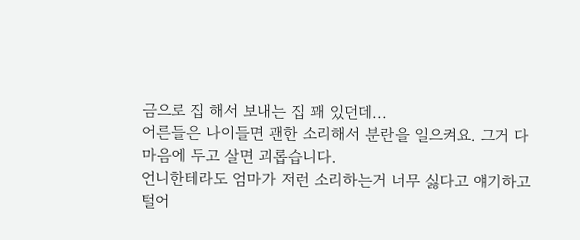금으로 집 해서 보내는 집 꽤 있던데...
어른들은 나이들면 괜한 소리해서 분란을 일으켜요. 그거 다 마음에 두고 살면 괴롭습니다.
언니한테라도 엄마가 저런 소리하는거 너무 싫다고 얘기하고 털어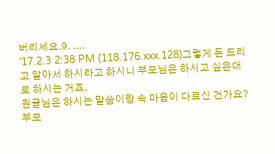버리세요.9. ....
'17.2.3 2:38 PM (118.176.xxx.128)그렇게 돈 드리고 알아서 하시라고 하시니 부모님은 하시고 싶은대로 하시는 거죠.
원글님은 하시는 말씀이랑 속 마음이 다르신 건가요?
부모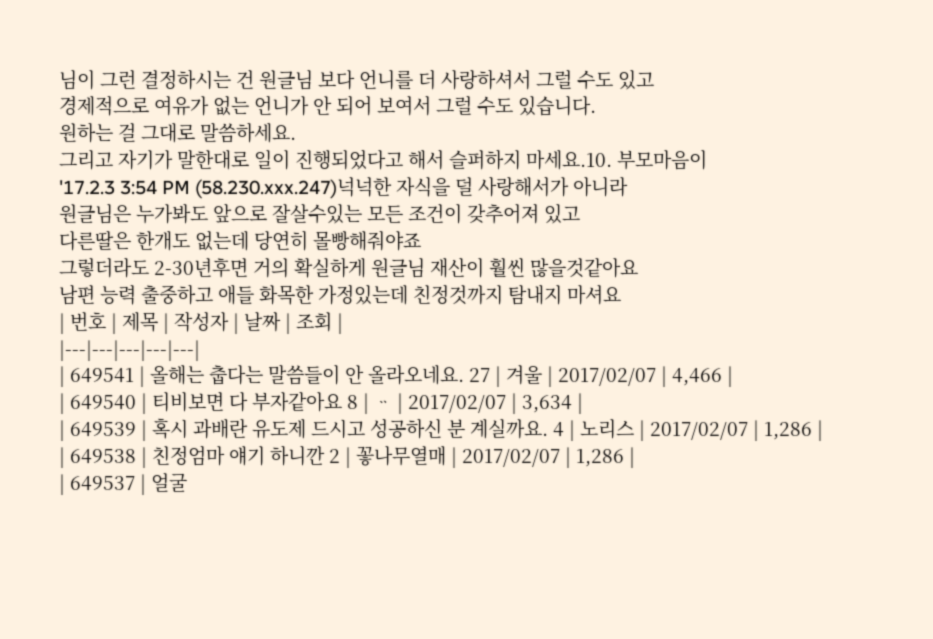님이 그런 결정하시는 건 원글님 보다 언니를 더 사랑하셔서 그럴 수도 있고
경제적으로 여유가 없는 언니가 안 되어 보여서 그럴 수도 있습니다.
원하는 걸 그대로 말씀하세요.
그리고 자기가 말한대로 일이 진행되었다고 해서 슬퍼하지 마세요.10. 부모마음이
'17.2.3 3:54 PM (58.230.xxx.247)넉넉한 자식을 덜 사랑해서가 아니라
원글님은 누가봐도 앞으로 잘살수있는 모든 조건이 갖추어져 있고
다른딸은 한개도 없는데 당연히 몰빵해줘야죠
그렇더라도 2-30년후면 거의 확실하게 원글님 재산이 훨씬 많을것같아요
남편 능력 출중하고 애들 화목한 가정있는데 친정것까지 탐내지 마셔요
| 번호 | 제목 | 작성자 | 날짜 | 조회 |
|---|---|---|---|---|
| 649541 | 올해는 춥다는 말씀들이 안 올라오네요. 27 | 겨울 | 2017/02/07 | 4,466 |
| 649540 | 티비보면 다 부자같아요 8 | ᆢ | 2017/02/07 | 3,634 |
| 649539 | 혹시 과배란 유도제 드시고 성공하신 분 계실까요. 4 | 노리스 | 2017/02/07 | 1,286 |
| 649538 | 친정엄마 얘기 하니깐 2 | 꽇나무열매 | 2017/02/07 | 1,286 |
| 649537 | 얼굴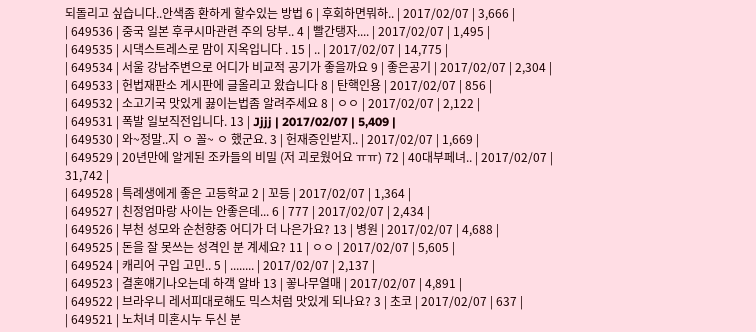되돌리고 싶습니다..안색좀 환하게 할수있는 방법 6 | 후회하면뭐하.. | 2017/02/07 | 3,666 |
| 649536 | 중국 일본 후쿠시마관련 주의 당부.. 4 | 빨간탱자.... | 2017/02/07 | 1,495 |
| 649535 | 시댁스트레스로 맘이 지옥입니다 . 15 | .. | 2017/02/07 | 14,775 |
| 649534 | 서울 강남주변으로 어디가 비교적 공기가 좋을까요 9 | 좋은공기 | 2017/02/07 | 2,304 |
| 649533 | 헌법재판소 게시판에 글올리고 왔습니다 8 | 탄핵인용 | 2017/02/07 | 856 |
| 649532 | 소고기국 맛있게 끓이는법좀 알려주세요 8 | ㅇㅇ | 2017/02/07 | 2,122 |
| 649531 | 폭발 일보직전입니다. 13 | Jjjj | 2017/02/07 | 5,409 |
| 649530 | 와~정말..지 ㅇ 꼴~ ㅇ 했군요. 3 | 헌재증인받지.. | 2017/02/07 | 1,669 |
| 649529 | 20년만에 알게된 조카들의 비밀 (저 괴로웠어요 ㅠㅠ) 72 | 40대부페녀.. | 2017/02/07 | 31,742 |
| 649528 | 특례생에게 좋은 고등학교 2 | 꼬등 | 2017/02/07 | 1,364 |
| 649527 | 친정엄마랑 사이는 안좋은데... 6 | 777 | 2017/02/07 | 2,434 |
| 649526 | 부천 성모와 순천향중 어디가 더 나은가요? 13 | 병원 | 2017/02/07 | 4,688 |
| 649525 | 돈을 잘 못쓰는 성격인 분 계세요? 11 | ㅇㅇ | 2017/02/07 | 5,605 |
| 649524 | 캐리어 구입 고민.. 5 | ........ | 2017/02/07 | 2,137 |
| 649523 | 결혼얘기나오는데 하객 알바 13 | 꽇나무열매 | 2017/02/07 | 4,891 |
| 649522 | 브라우니 레서피대로해도 믹스처럼 맛있게 되나요? 3 | 초코 | 2017/02/07 | 637 |
| 649521 | 노처녀 미혼시누 두신 분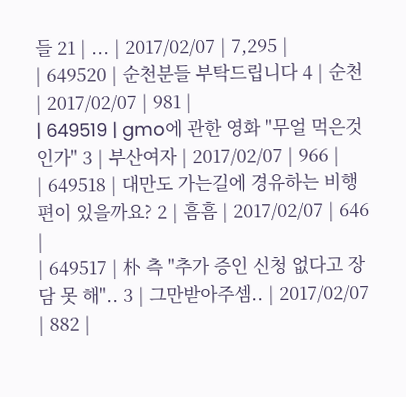들 21 | ... | 2017/02/07 | 7,295 |
| 649520 | 순천분들 부탁드립니다 4 | 순천 | 2017/02/07 | 981 |
| 649519 | gmo에 관한 영화 "무얼 먹은것인가" 3 | 부산여자 | 2017/02/07 | 966 |
| 649518 | 대만도 가는길에 경유하는 비행편이 있을까요? 2 | 흠흠 | 2017/02/07 | 646 |
| 649517 | 朴 측 "추가 증인 신청 없다고 장담 못 해".. 3 | 그만받아주셈.. | 2017/02/07 | 882 |